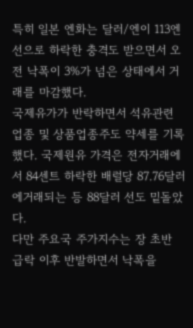특히 일본 엔화는 달러/엔이 113엔 선으로 하락한 충격도 받으면서 오전 낙폭이 3%가 넘은 상태에서 거래를 마감했다.
국제유가가 반락하면서 석유관련 업종 및 상품업종주도 약세를 기록했다. 국제원유 가격은 전자거래에서 84센트 하락한 배럴당 87.76달러에거래되는 등 88달러 선도 밑돌았다.
다만 주요국 주가지수는 장 초반 급락 이후 반발하면서 낙폭을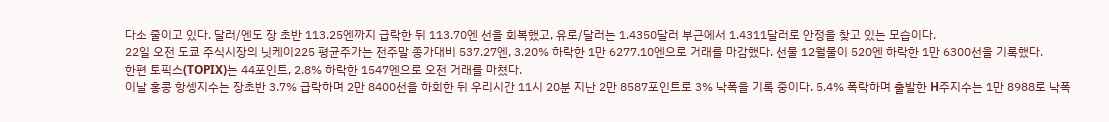다소 줄이고 있다. 달러/엔도 장 초반 113.25엔까지 급락한 뒤 113.70엔 선을 회복했고, 유로/달러는 1.4350달러 부근에서 1.4311달러로 안정을 찾고 있는 모습이다.
22일 오전 도쿄 주식시장의 닛케이225 평균주가는 전주말 종가대비 537.27엔, 3.20% 하락한 1만 6277.10엔으로 거래를 마감했다. 선물 12월물이 520엔 하락한 1만 6300선을 기록했다.
한편 토픽스(TOPIX)는 44포인트, 2.8% 하락한 1547엔으로 오전 거래를 마쳤다.
이날 홍콩 항셍지수는 장초반 3.7% 급락하며 2만 8400선을 하회한 뒤 우리시간 11시 20분 지난 2만 8587포인트로 3% 낙폭을 기록 중이다. 5.4% 폭락하며 출발한 H주지수는 1만 8988로 낙폭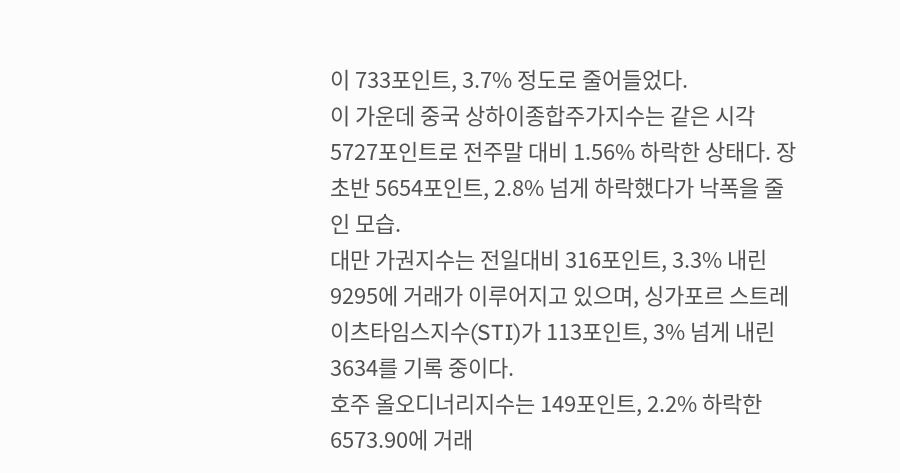이 733포인트, 3.7% 정도로 줄어들었다.
이 가운데 중국 상하이종합주가지수는 같은 시각 5727포인트로 전주말 대비 1.56% 하락한 상태다. 장 초반 5654포인트, 2.8% 넘게 하락했다가 낙폭을 줄인 모습.
대만 가권지수는 전일대비 316포인트, 3.3% 내린 9295에 거래가 이루어지고 있으며, 싱가포르 스트레이츠타임스지수(STI)가 113포인트, 3% 넘게 내린 3634를 기록 중이다.
호주 올오디너리지수는 149포인트, 2.2% 하락한 6573.90에 거래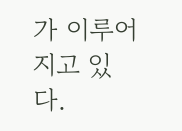가 이루어지고 있다.